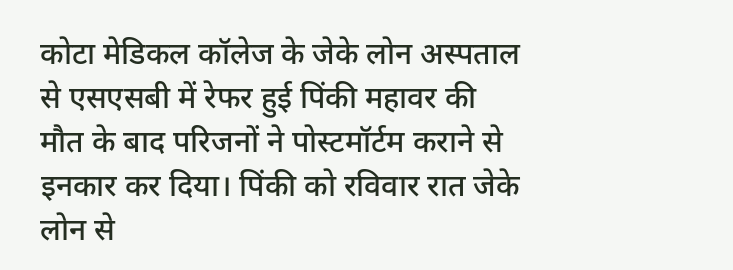कोटा मेडिकल कॉलेज के जेके लोन अस्पताल से एसएसबी में रेफर हुई पिंकी महावर की मौत के बाद परिजनों ने पोस्टमॉर्टम कराने से इनकार कर दिया। पिंकी को रविवार रात जेके लोन से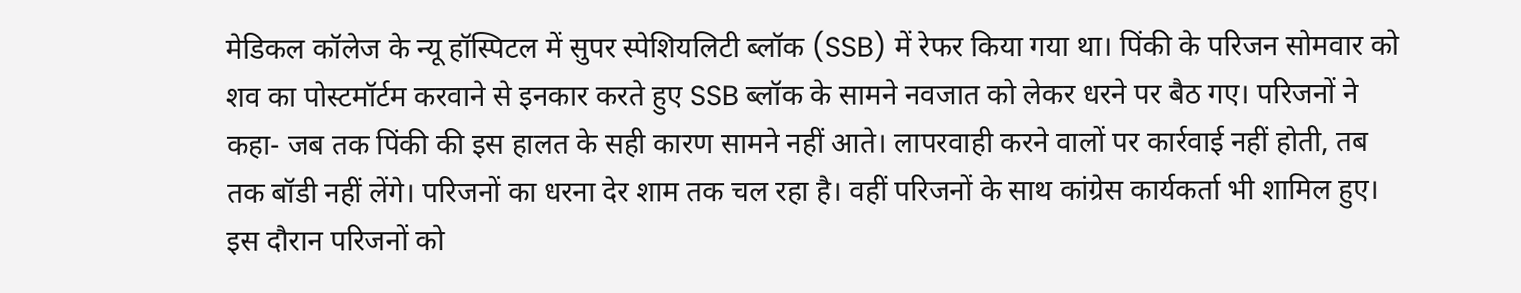मेडिकल कॉलेज के न्यू हॉस्पिटल में सुपर स्पेशियलिटी ब्लॉक (SSB) में रेफर किया गया था। पिंकी के परिजन सोमवार को शव का पोस्टमॉर्टम करवाने से इनकार करते हुए SSB ब्लॉक के सामने नवजात को लेकर धरने पर बैठ गए। परिजनों ने कहा- जब तक पिंकी की इस हालत के सही कारण सामने नहीं आते। लापरवाही करने वालों पर कार्रवाई नहीं होती, तब तक बॉडी नहीं लेंगे। परिजनों का धरना देर शाम तक चल रहा है। वहीं परिजनों के साथ कांग्रेस कार्यकर्ता भी शामिल हुए। इस दौरान परिजनों को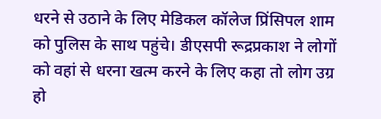धरने से उठाने के लिए मेडिकल कॉलेज प्रिंसिपल शाम को पुलिस के साथ पहुंचे। डीएसपी रूद्रप्रकाश ने लोगों को वहां से धरना खत्म करने के लिए कहा तो लोग उग्र हो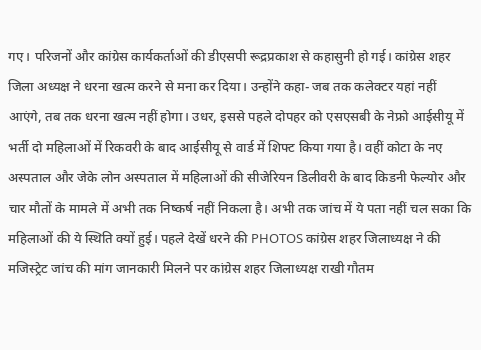गए। परिजनों और कांग्रेस कार्यकर्ताओं की डीएसपी रूद्रप्रकाश से कहासुनी हो गई। कांग्रेस शहर जिला अध्यक्ष ने धरना खत्म करने से मना कर दिया। उन्होंने कहा- जब तक कलेक्टर यहां नहीं आएंगे, तब तक धरना खत्म नहीं होगा। उधर, इससे पहले दोपहर को एसएसबी के नेफ्रो आईसीयू में भर्ती दो महिलाओं में रिकवरी के बाद आईसीयू से वार्ड में शिफ्ट किया गया है। वहीं कोटा के नए अस्पताल और जेके लोन अस्पताल में महिलाओं की सीजेरियन डिलीवरी के बाद किडनी फेल्योर और चार मौतों के मामले में अभी तक निष्कर्ष नहीं निकला है। अभी तक जांच में ये पता नहीं चल सका कि महिलाओं की ये स्थिति क्यों हुई। पहले देखें धरने की PHOTOS कांग्रेस शहर जिलाध्यक्ष ने की मजिस्ट्रेट जांच की मांग जानकारी मिलने पर कांग्रेस शहर जिलाध्यक्ष राखी गौतम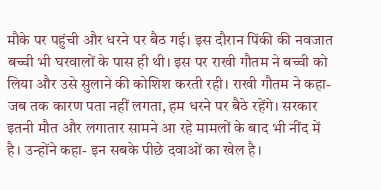मौके पर पहुंची और धरने पर बैठ गई। इस दौरान पिंकी की नवजात बच्ची भी घरवालों के पास ही थी। इस पर राखी गौतम ने बच्ची को लिया और उसे सुलाने की कोशिश करती रही। राखी गौतम ने कहा- जब तक कारण पता नहीं लगता, हम धरने पर बैठे रहेंगे। सरकार इतनी मौत और लगातार सामने आ रहे मामलों के बाद भी नींद में है। उन्होंने कहा- इन सबके पीछे दवाओं का खेल है।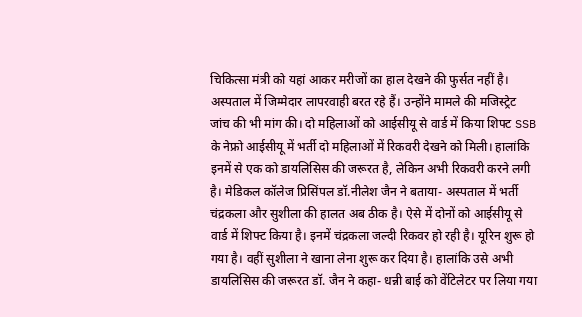चिकित्सा मंत्री को यहां आकर मरीजों का हाल देखने की फुर्सत नहीं है। अस्पताल में जिम्मेदार लापरवाही बरत रहे हैं। उन्होंने मामले की मजिस्ट्रेट जांच की भी मांग की। दो महिलाओं को आईसीयू से वार्ड में किया शिफ्ट SSB के नेफ्रो आईसीयू में भर्ती दो महिलाओं में रिकवरी देखने को मिली। हालांकि इनमें से एक को डायलिसिस की जरूरत है, लेकिन अभी रिकवरी करने लगी है। मेडिकल कॉलेज प्रिसिंपल डॉ.नीलेश जैन ने बताया- अस्पताल में भर्ती चंद्रकला और सुशीला की हालत अब ठीक है। ऐसे में दोनों को आईसीयू से वार्ड में शिफ्ट किया है। इनमें चंद्रकला जल्दी रिकवर हो रही है। यूरिन शुरू हो गया है। वहीं सुशीला ने खाना लेना शुरू कर दिया है। हालांकि उसे अभी डायलिसिस की जरूरत डॉ. जैन ने कहा- धन्नी बाई को वेंटिलेटर पर लिया गया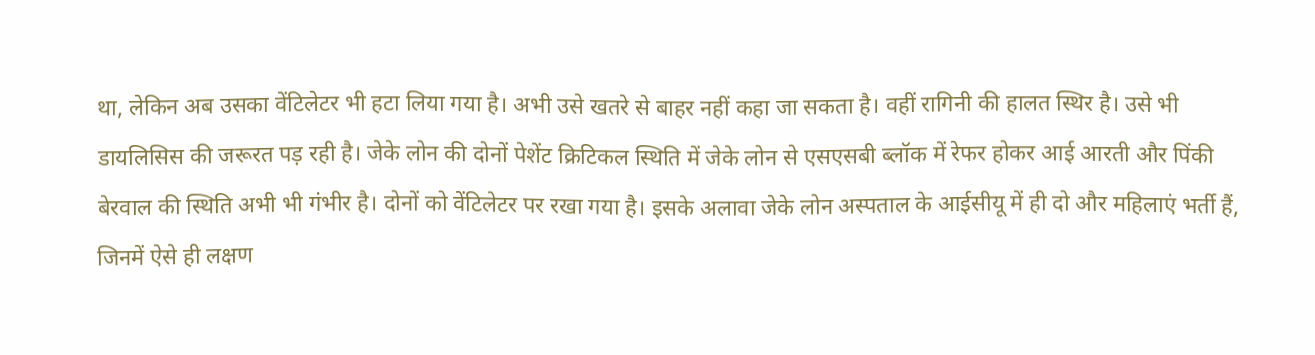था, लेकिन अब उसका वेंटिलेटर भी हटा लिया गया है। अभी उसे खतरे से बाहर नहीं कहा जा सकता है। वहीं रागिनी की हालत स्थिर है। उसे भी डायलिसिस की जरूरत पड़ रही है। जेके लोन की दोनों पेशेंट क्रिटिकल स्थिति में जेके लोन से एसएसबी ब्लॉक में रेफर होकर आई आरती और पिंकी बेरवाल की स्थिति अभी भी गंभीर है। दोनों को वेंटिलेटर पर रखा गया है। इसके अलावा जेके लोन अस्पताल के आईसीयू में ही दो और महिलाएं भर्ती हैं, जिनमें ऐसे ही लक्षण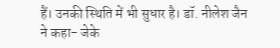हैं। उनकी स्थिति में भी सुधार है। डॉ. नीलेश जैन ने कहा- जेके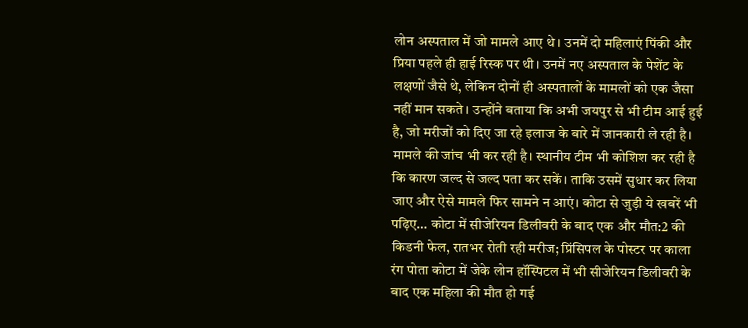लोन अस्पताल में जो मामले आए थे। उनमें दो महिलाएं पिंकी और प्रिया पहले ही हाई रिस्क पर थी। उनमें नए अस्पताल के पेशेंट के लक्षणों जैसे थे, लेकिन दोनों ही अस्पतालों के मामलों को एक जैसा नहीं मान सकते। उन्होंने बताया कि अभी जयपुर से भी टीम आई हुई है, जो मरीजों को दिए जा रहे इलाज के बारे में जानकारी ले रही है। मामले की जांच भी कर रही है। स्थानीय टीम भी कोशिश कर रही है कि कारण जल्द से जल्द पता कर सकें। ताकि उसमें सुधार कर लिया जाए और ऐसे मामले फिर सामने न आएं। कोटा से जुड़ी ये खबरें भी पढ़िए… कोटा में सीजेरियन डिलीवरी के बाद एक और मौत:2 की किडनी फेल, रातभर रोती रही मरीज; प्रिंसिपल के पोस्टर पर काला रंग पोता कोटा में जेके लोन हॉस्पिटल में भी सीजेरियन डिलीवरी के बाद एक महिला की मौत हो गई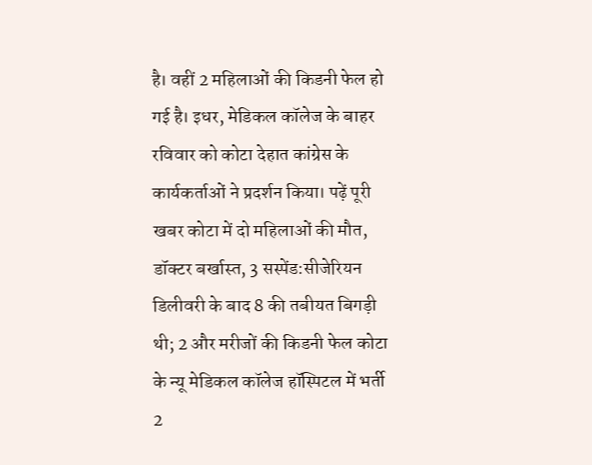है। वहीं 2 महिलाओं की किडनी फेल हो गई है। इधर, मेडिकल कॉलेज के बाहर रविवार को कोटा देहात कांग्रेस के कार्यकर्ताओं ने प्रदर्शन किया। पढ़ें पूरी खबर कोटा में दो महिलाओं की मौत, डॉक्टर बर्खास्त, 3 सस्पेंड:सीजेरियन डिलीवरी के बाद 8 की तबीयत बिगड़ी थी; 2 और मरीजों की किडनी फेल कोटा के न्यू मेडिकल कॉलेज हॉस्पिटल में भर्ती 2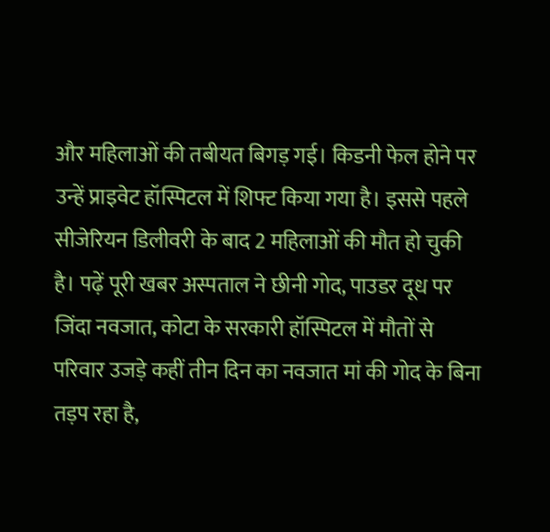और महिलाओं की तबीयत बिगड़ गई। किडनी फेल होने पर उन्हें प्राइवेट हॉस्पिटल में शिफ्ट किया गया है। इससे पहले सीजेरियन डिलीवरी के बाद 2 महिलाओं की मौत हो चुकी है। पढ़ें पूरी खबर अस्पताल ने छीनी गोद, पाउडर दूध पर जिंदा नवजात, कोटा के सरकारी हॉस्पिटल में मौतों से परिवार उजड़े कहीं तीन दिन का नवजात मां की गोद के बिना तड़प रहा है,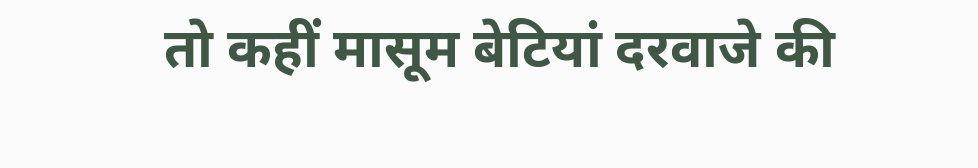तो कहीं मासूम बेटियां दरवाजे की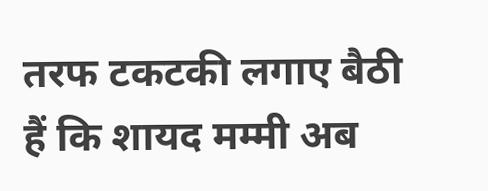तरफ टकटकी लगाए बैठी हैं कि शायद मम्मी अब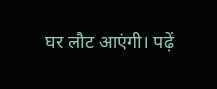घर लौट आएंगी। पढ़ें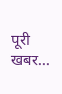पूरी खबर...